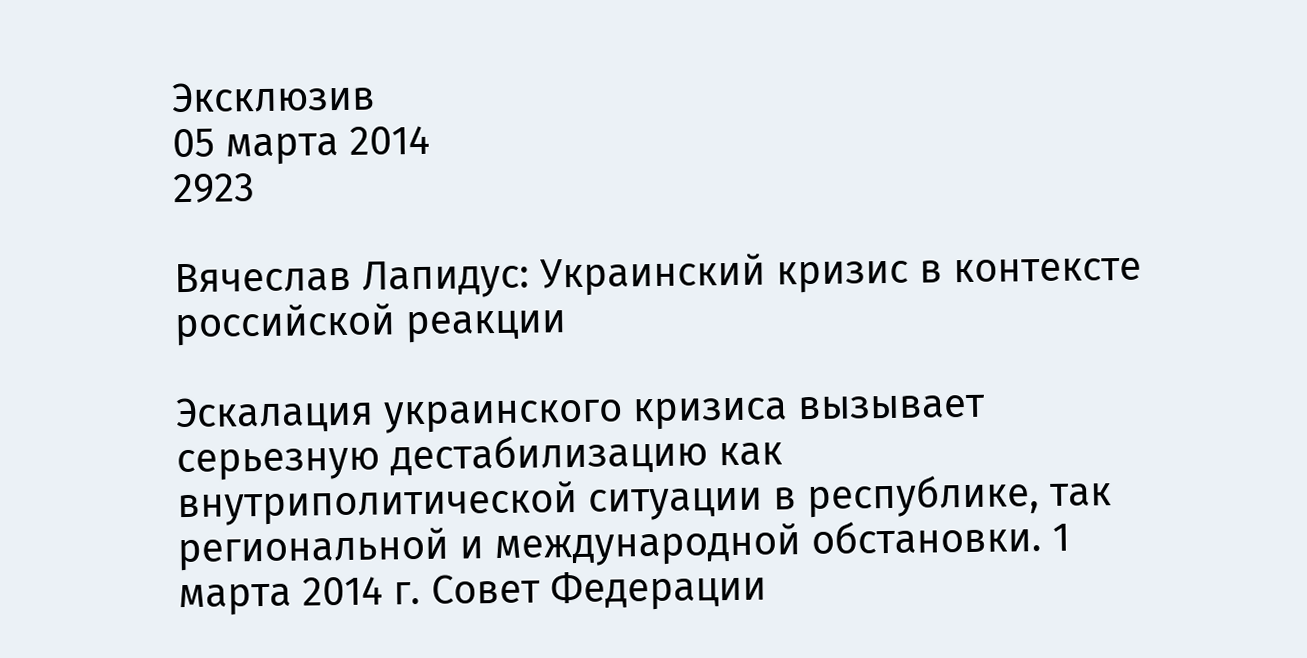Эксклюзив
05 марта 2014
2923

Вячеслав Лапидус: Украинский кризис в контексте российской реакции

Эскалация украинского кризиса вызывает серьезную дестабилизацию как внутриполитической ситуации в республике, так региональной и международной обстановки. 1 марта 2014 г. Совет Федерации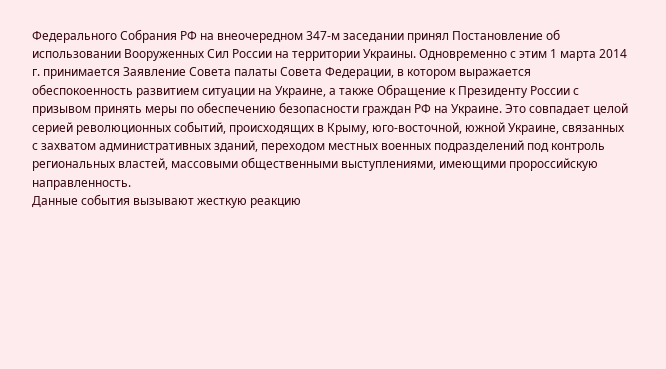Федерального Собрания РФ на внеочередном 347-м заседании принял Постановление об использовании Вооруженных Сил России на территории Украины. Одновременно с этим 1 марта 2014 г. принимается Заявление Совета палаты Совета Федерации, в котором выражается обеспокоенность развитием ситуации на Украине, а также Обращение к Президенту России с призывом принять меры по обеспечению безопасности граждан РФ на Украине. Это совпадает целой серией революционных событий, происходящих в Крыму, юго-восточной, южной Украине, связанных с захватом административных зданий, переходом местных военных подразделений под контроль региональных властей, массовыми общественными выступлениями, имеющими пророссийскую направленность.
Данные события вызывают жесткую реакцию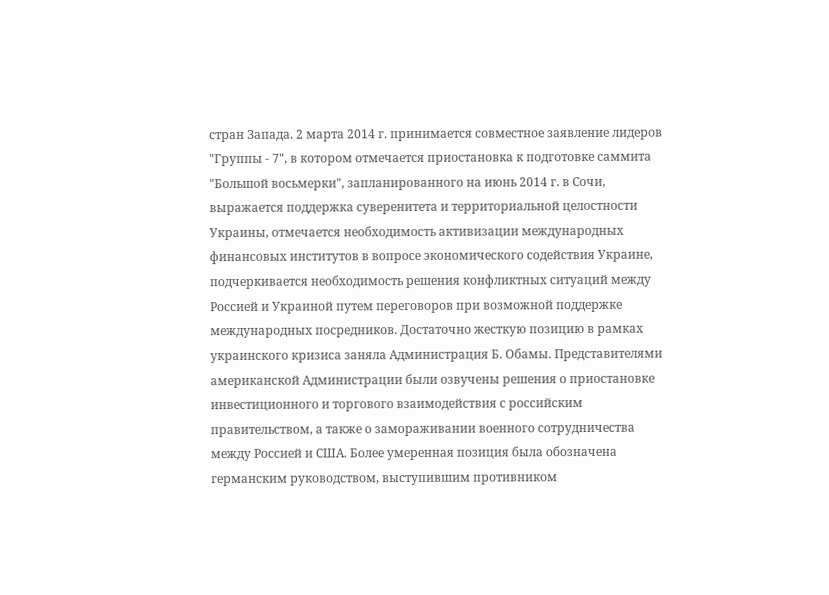стран Запада. 2 марта 2014 г. принимается совместное заявление лидеров "Группы - 7", в котором отмечается приостановка к подготовке саммита "Большой восьмерки", запланированного на июнь 2014 г. в Сочи, выражается поддержка суверенитета и территориальной целостности Украины, отмечается необходимость активизации международных финансовых институтов в вопросе экономического содействия Украине, подчеркивается необходимость решения конфликтных ситуаций между Россией и Украиной путем переговоров при возможной поддержке международных посредников. Достаточно жесткую позицию в рамках украинского кризиса заняла Администрация Б. Обамы. Представителями американской Администрации были озвучены решения о приостановке инвестиционного и торгового взаимодействия с российским правительством, а также о замораживании военного сотрудничества между Россией и США. Более умеренная позиция была обозначена германским руководством, выступившим противником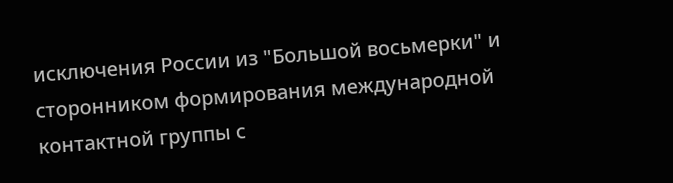исключения России из "Большой восьмерки" и сторонником формирования международной контактной группы с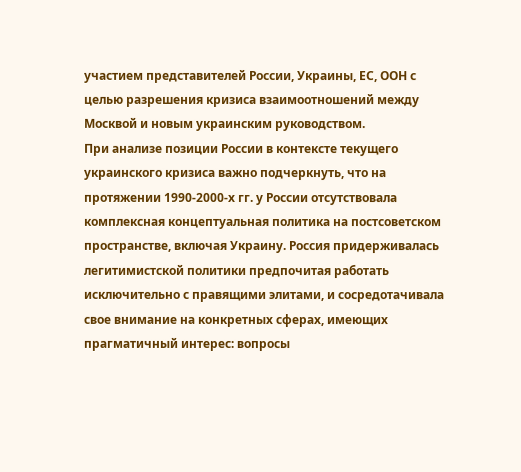участием представителей России, Украины, ЕС, ООН с целью разрешения кризиса взаимоотношений между Москвой и новым украинским руководством.
При анализе позиции России в контексте текущего украинского кризиса важно подчеркнуть, что на протяжении 1990-2000-х гг. у России отсутствовала комплексная концептуальная политика на постсоветском пространстве, включая Украину. Россия придерживалась легитимистской политики предпочитая работать исключительно с правящими элитами, и сосредотачивала свое внимание на конкретных сферах, имеющих прагматичный интерес: вопросы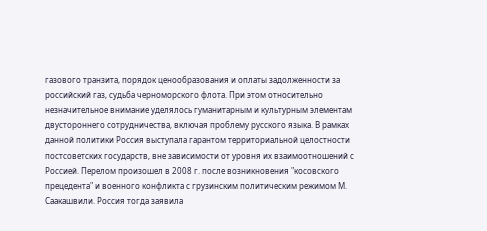газового транзита, порядок ценообразования и оплаты задолженности за российский газ, судьба черноморского флота. При этом относительно незначительное внимание уделялось гуманитарным и культурным элементам двустороннего сотрудничества, включая проблему русского языка. В рамках данной политики Россия выступала гарантом территориальной целостности постсоветских государств, вне зависимости от уровня их взаимоотношений с Россией. Перелом произошел в 2008 г. после возникновения "косовского прецедента" и военного конфликта с грузинским политическим режимом М. Саакашвили. Россия тогда заявила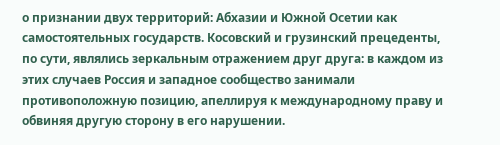о признании двух территорий: Абхазии и Южной Осетии как самостоятельных государств. Косовский и грузинский прецеденты, по сути, являлись зеркальным отражением друг друга: в каждом из этих случаев Россия и западное сообщество занимали противоположную позицию, апеллируя к международному праву и обвиняя другую сторону в его нарушении.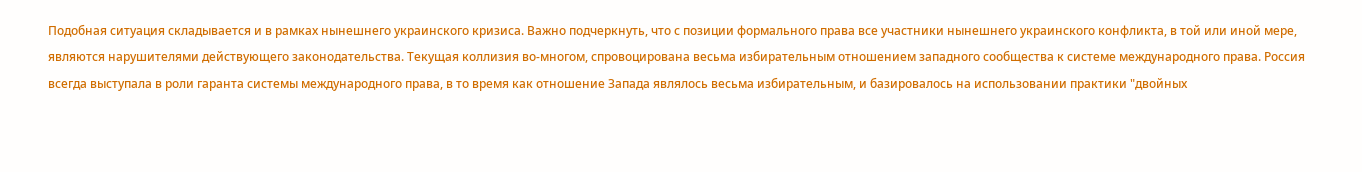Подобная ситуация складывается и в рамках нынешнего украинского кризиса. Важно подчеркнуть, что с позиции формального права все участники нынешнего украинского конфликта, в той или иной мере, являются нарушителями действующего законодательства. Текущая коллизия во-многом, спровоцирована весьма избирательным отношением западного сообщества к системе международного права. Россия всегда выступала в роли гаранта системы международного права, в то время как отношение Запада являлось весьма избирательным, и базировалось на использовании практики "двойных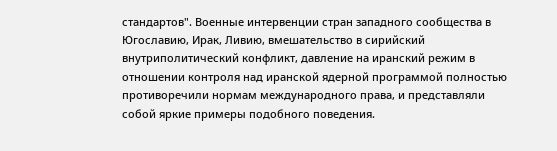стандартов". Военные интервенции стран западного сообщества в Югославию, Ирак, Ливию, вмешательство в сирийский внутриполитический конфликт, давление на иранский режим в отношении контроля над иранской ядерной программой полностью противоречили нормам международного права, и представляли собой яркие примеры подобного поведения.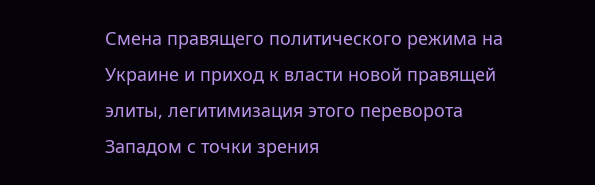Смена правящего политического режима на Украине и приход к власти новой правящей элиты, легитимизация этого переворота Западом с точки зрения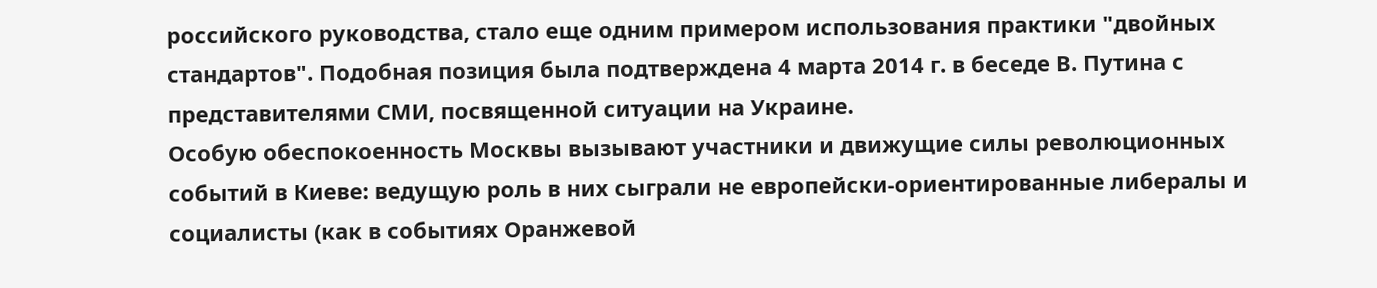российского руководства, стало еще одним примером использования практики "двойных стандартов". Подобная позиция была подтверждена 4 марта 2014 г. в беседе В. Путина с представителями СМИ, посвященной ситуации на Украине.
Особую обеспокоенность Москвы вызывают участники и движущие силы революционных событий в Киеве: ведущую роль в них сыграли не европейски-ориентированные либералы и социалисты (как в событиях Оранжевой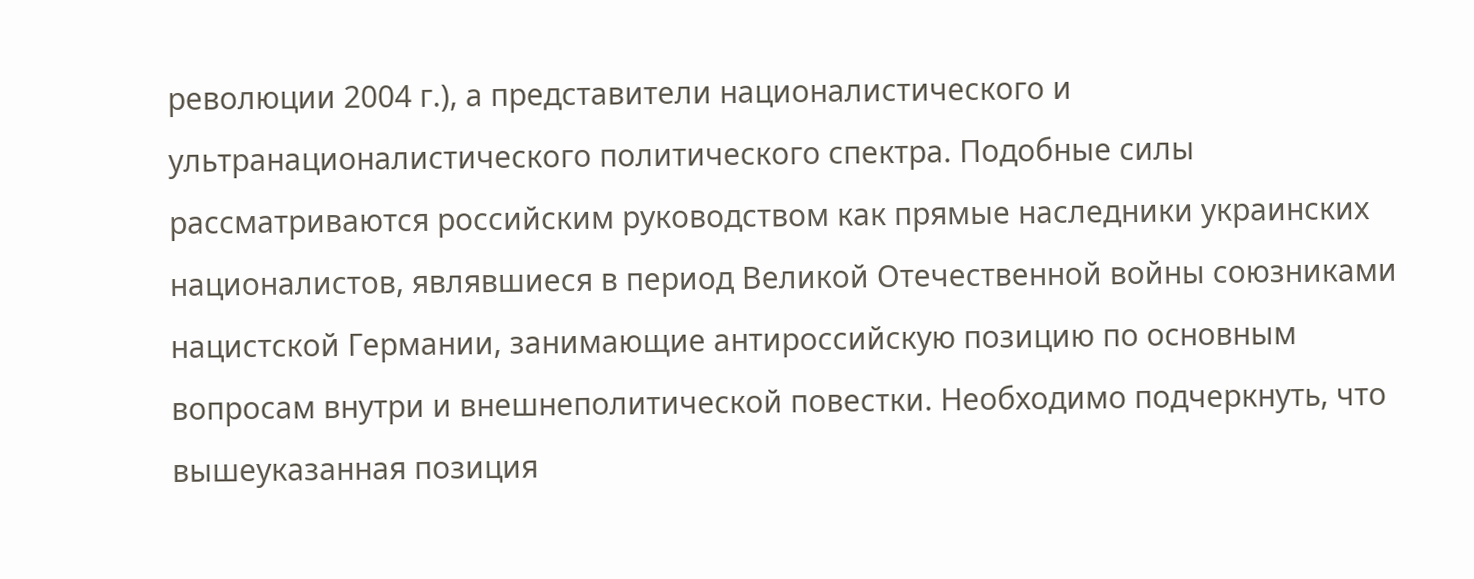революции 2004 г.), а представители националистического и ультранационалистического политического спектра. Подобные силы рассматриваются российским руководством как прямые наследники украинских националистов, являвшиеся в период Великой Отечественной войны союзниками нацистской Германии, занимающие антироссийскую позицию по основным вопросам внутри и внешнеполитической повестки. Необходимо подчеркнуть, что вышеуказанная позиция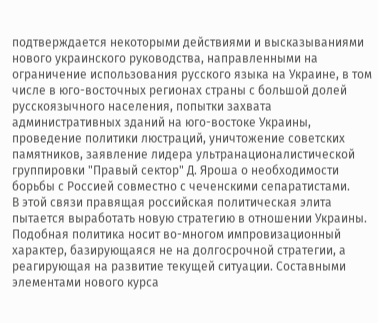подтверждается некоторыми действиями и высказываниями нового украинского руководства, направленными на ограничение использования русского языка на Украине, в том числе в юго-восточных регионах страны с большой долей русскоязычного населения, попытки захвата административных зданий на юго-востоке Украины, проведение политики люстраций, уничтожение советских памятников, заявление лидера ультранационалистической группировки "Правый сектор" Д. Яроша о необходимости борьбы с Россией совместно с чеченскими сепаратистами.
В этой связи правящая российская политическая элита пытается выработать новую стратегию в отношении Украины. Подобная политика носит во-многом импровизационный характер, базирующаяся не на долгосрочной стратегии, а реагирующая на развитие текущей ситуации. Составными элементами нового курса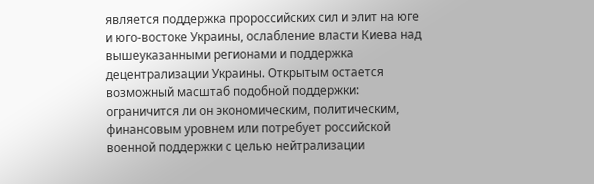является поддержка пророссийских сил и элит на юге и юго-востоке Украины, ослабление власти Киева над вышеуказанными регионами и поддержка децентрализации Украины. Открытым остается возможный масштаб подобной поддержки: ограничится ли он экономическим, политическим, финансовым уровнем или потребует российской военной поддержки с целью нейтрализации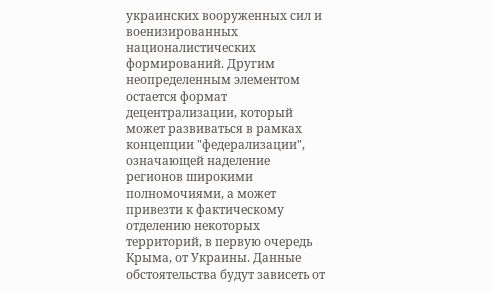украинских вооруженных сил и военизированных националистических формирований. Другим неопределенным элементом остается формат децентрализации, который может развиваться в рамках концепции "федерализации", означающей наделение регионов широкими полномочиями, а может привезти к фактическому отделению некоторых территорий, в первую очередь Крыма, от Украины. Данные обстоятельства будут зависеть от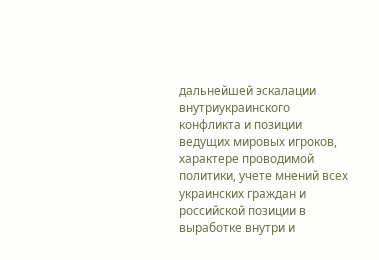дальнейшей эскалации внутриукраинского конфликта и позиции ведущих мировых игроков, характере проводимой политики, учете мнений всех украинских граждан и российской позиции в выработке внутри и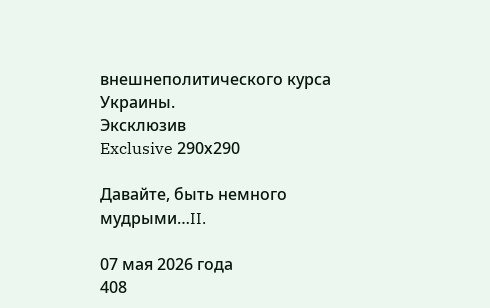внешнеполитического курса Украины.
Эксклюзив
Exclusive 290х290

Давайте, быть немного мудрыми…II.

07 мая 2026 года
408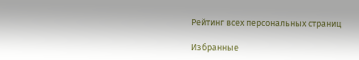Рейтинг всех персональных страниц

Избранные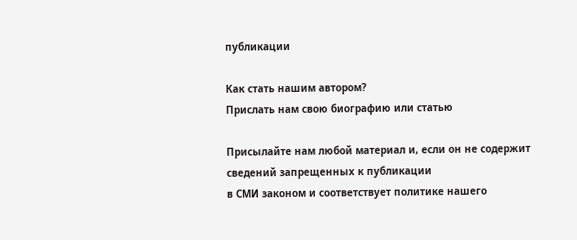публикации

Как стать нашим автором?
Прислать нам свою биографию или статью

Присылайте нам любой материал и, если он не содержит сведений запрещенных к публикации
в СМИ законом и соответствует политике нашего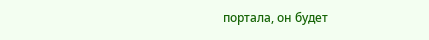портала, он будет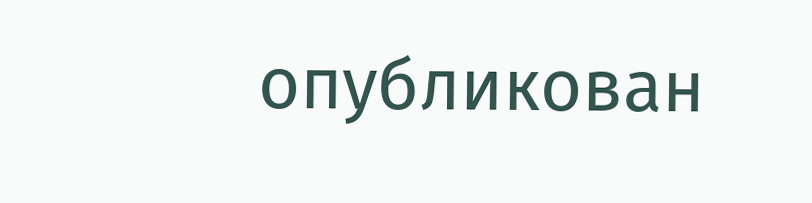опубликован